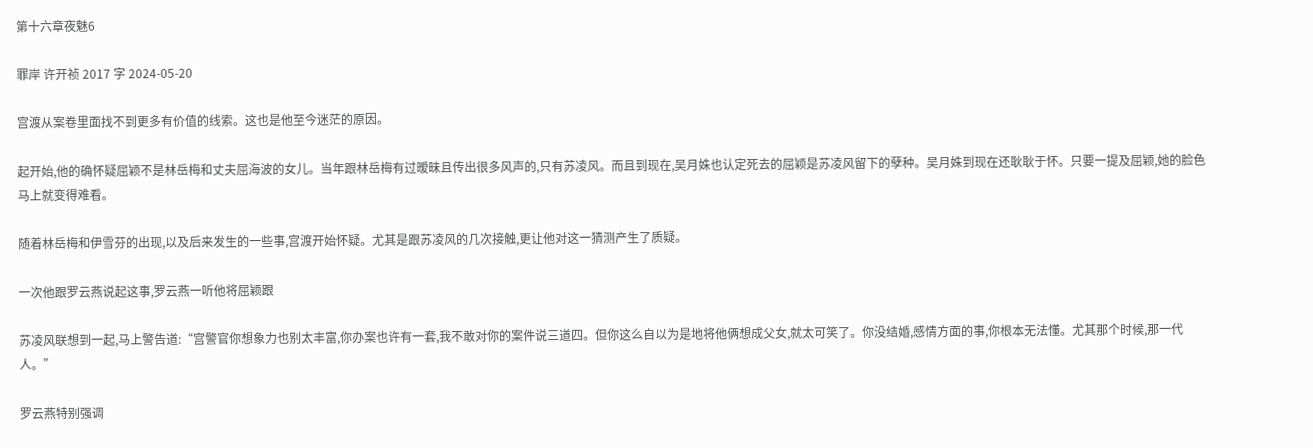第十六章夜魅6

罪岸 许开祯 2017 字 2024-05-20

宫渡从案卷里面找不到更多有价值的线索。这也是他至今迷茫的原因。

起开始,他的确怀疑屈颖不是林岳梅和丈夫屈海波的女儿。当年跟林岳梅有过暧昧且传出很多风声的,只有苏凌风。而且到现在,吴月姝也认定死去的屈颖是苏凌风留下的孽种。吴月姝到现在还耿耿于怀。只要一提及屈颖,她的脸色马上就变得难看。

随着林岳梅和伊雪芬的出现,以及后来发生的一些事,宫渡开始怀疑。尤其是跟苏凌风的几次接触,更让他对这一猜测产生了质疑。

一次他跟罗云燕说起这事,罗云燕一听他将屈颖跟

苏凌风联想到一起,马上警告道:“宫警官你想象力也别太丰富,你办案也许有一套,我不敢对你的案件说三道四。但你这么自以为是地将他俩想成父女,就太可笑了。你没结婚,感情方面的事,你根本无法懂。尤其那个时候,那一代人。”

罗云燕特别强调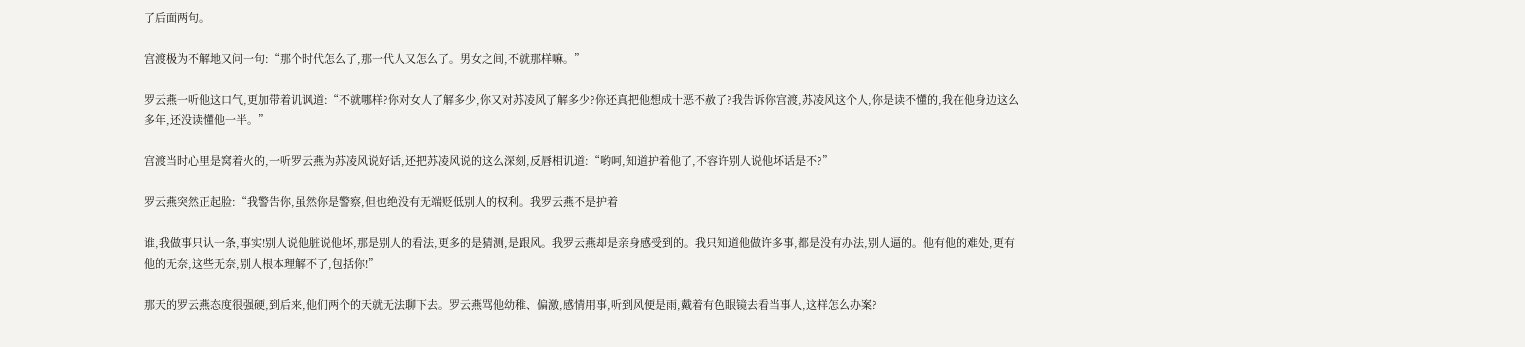了后面两句。

宫渡极为不解地又问一句:“那个时代怎么了,那一代人又怎么了。男女之间,不就那样嘛。”

罗云燕一听他这口气,更加带着讥讽道:“不就哪样?你对女人了解多少,你又对苏凌风了解多少?你还真把他想成十恶不赦了?我告诉你宫渡,苏凌风这个人,你是读不懂的,我在他身边这么多年,还没读懂他一半。”

宫渡当时心里是窝着火的,一听罗云燕为苏凌风说好话,还把苏凌风说的这么深刻,反唇相讥道:“哟呵,知道护着他了,不容许别人说他坏话是不?”

罗云燕突然正起脸:“我警告你,虽然你是警察,但也绝没有无端贬低别人的权利。我罗云燕不是护着

谁,我做事只认一条,事实!别人说他脏说他坏,那是别人的看法,更多的是猜测,是跟风。我罗云燕却是亲身感受到的。我只知道他做许多事,都是没有办法,别人逼的。他有他的难处,更有他的无奈,这些无奈,别人根本理解不了,包括你!”

那天的罗云燕态度很强硬,到后来,他们两个的天就无法聊下去。罗云燕骂他幼稚、偏激,感情用事,听到风便是雨,戴着有色眼镜去看当事人,这样怎么办案?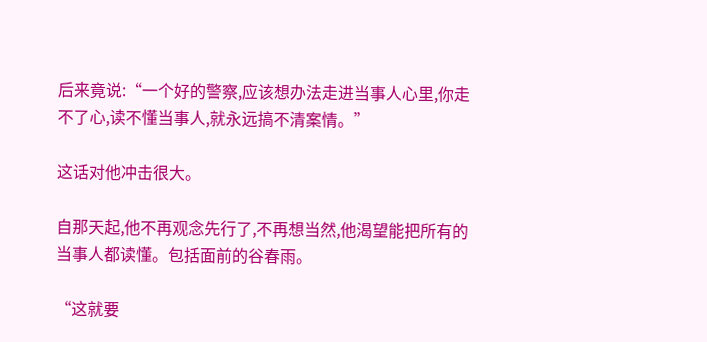后来竟说:“一个好的警察,应该想办法走进当事人心里,你走不了心,读不懂当事人,就永远搞不清案情。”

这话对他冲击很大。

自那天起,他不再观念先行了,不再想当然,他渴望能把所有的当事人都读懂。包括面前的谷春雨。

“这就要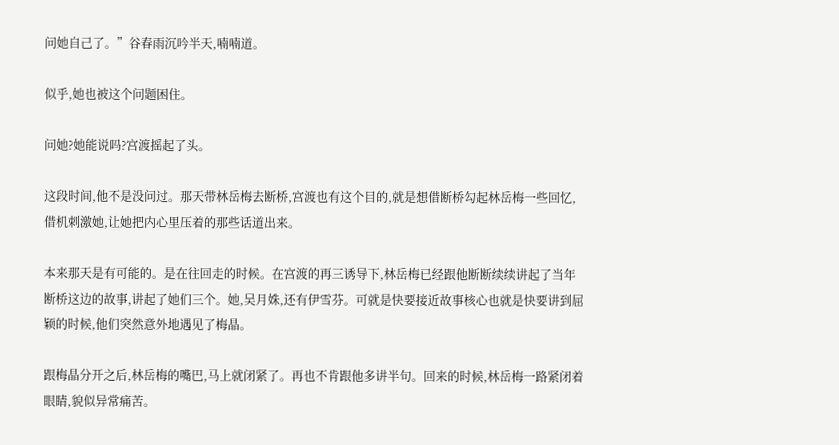问她自己了。”谷春雨沉吟半天,喃喃道。

似乎,她也被这个问题困住。

问她?她能说吗?宫渡摇起了头。

这段时间,他不是没问过。那天带林岳梅去断桥,宫渡也有这个目的,就是想借断桥勾起林岳梅一些回忆,借机刺激她,让她把内心里压着的那些话道出来。

本来那天是有可能的。是在往回走的时候。在宫渡的再三诱导下,林岳梅已经跟他断断续续讲起了当年断桥这边的故事,讲起了她们三个。她,吴月姝,还有伊雪芬。可就是快要接近故事核心也就是快要讲到屈颖的时候,他们突然意外地遇见了梅晶。

跟梅晶分开之后,林岳梅的嘴巴,马上就闭紧了。再也不肯跟他多讲半句。回来的时候,林岳梅一路紧闭着眼睛,貌似异常痛苦。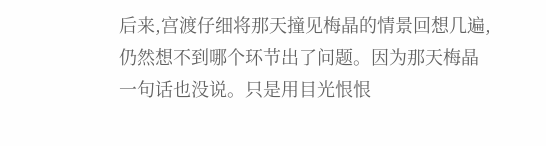后来,宫渡仔细将那天撞见梅晶的情景回想几遍,仍然想不到哪个环节出了问题。因为那天梅晶一句话也没说。只是用目光恨恨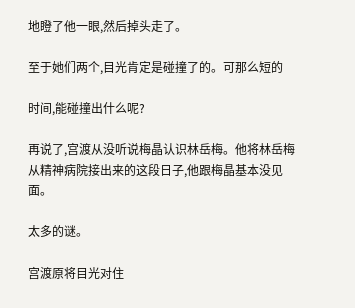地瞪了他一眼,然后掉头走了。

至于她们两个,目光肯定是碰撞了的。可那么短的

时间,能碰撞出什么呢?

再说了,宫渡从没听说梅晶认识林岳梅。他将林岳梅从精神病院接出来的这段日子,他跟梅晶基本没见面。

太多的谜。

宫渡原将目光对住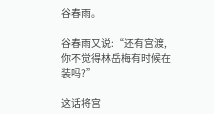谷春雨。

谷春雨又说:“还有宫渡,你不觉得林岳梅有时候在装吗?”

这话将宫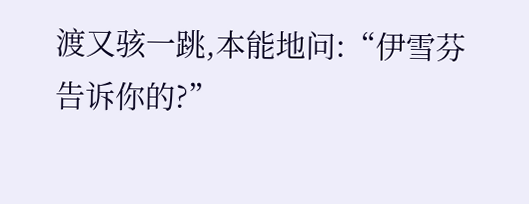渡又骇一跳,本能地问:“伊雪芬告诉你的?”